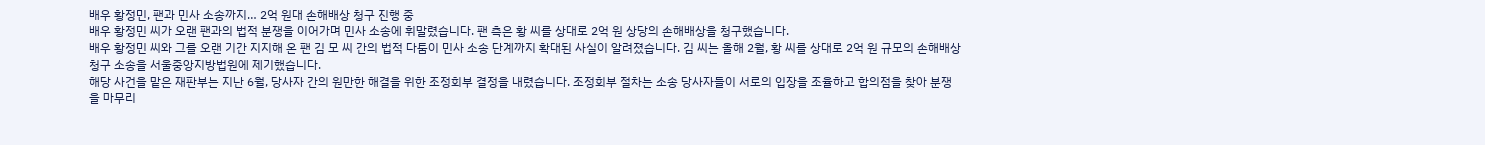배우 황정민, 팬과 민사 소송까지… 2억 원대 손해배상 청구 진행 중
배우 황정민 씨가 오랜 팬과의 법적 분쟁을 이어가며 민사 소송에 휘말렸습니다. 팬 측은 황 씨를 상대로 2억 원 상당의 손해배상을 청구했습니다.
배우 황정민 씨와 그를 오랜 기간 지지해 온 팬 김 모 씨 간의 법적 다툼이 민사 소송 단계까지 확대된 사실이 알려졌습니다. 김 씨는 올해 2월, 황 씨를 상대로 2억 원 규모의 손해배상 청구 소송을 서울중앙지방법원에 제기했습니다.
해당 사건을 맡은 재판부는 지난 6월, 당사자 간의 원만한 해결을 위한 조정회부 결정을 내렸습니다. 조정회부 절차는 소송 당사자들이 서로의 입장을 조율하고 합의점을 찾아 분쟁을 마무리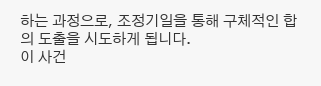하는 과정으로, 조정기일을 통해 구체적인 합의 도출을 시도하게 됩니다.
이 사건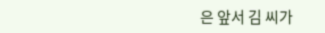은 앞서 김 씨가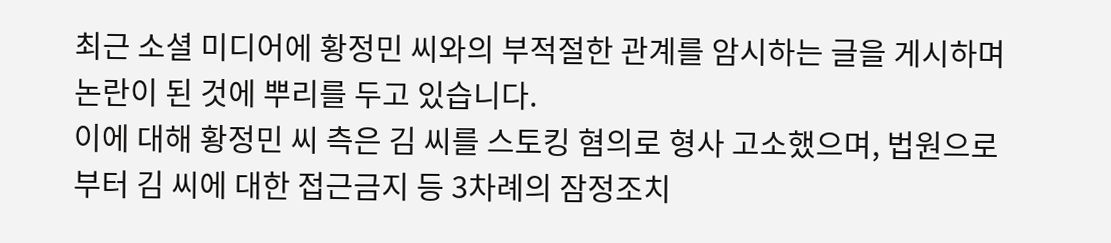최근 소셜 미디어에 황정민 씨와의 부적절한 관계를 암시하는 글을 게시하며 논란이 된 것에 뿌리를 두고 있습니다.
이에 대해 황정민 씨 측은 김 씨를 스토킹 혐의로 형사 고소했으며, 법원으로부터 김 씨에 대한 접근금지 등 3차례의 잠정조치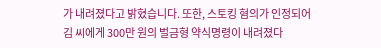가 내려졌다고 밝혔습니다. 또한, 스토킹 혐의가 인정되어 김 씨에게 300만 원의 벌금형 약식명령이 내려졌다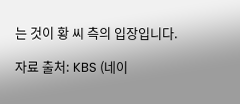는 것이 황 씨 측의 입장입니다.

자료 출처: KBS (네이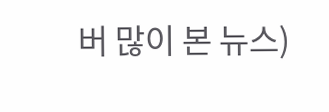버 많이 본 뉴스)